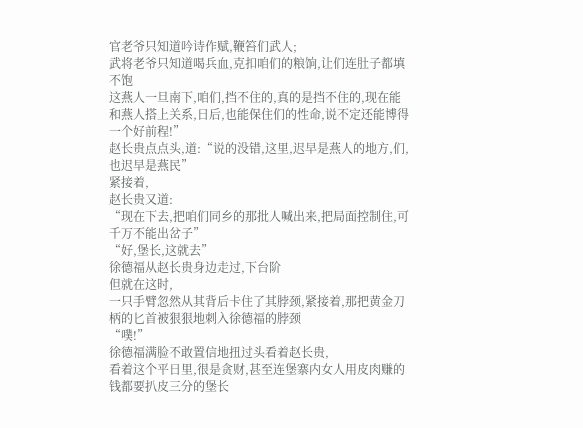官老爷只知道吟诗作赋,鞭笞们武人;
武将老爷只知道喝兵血,克扣咱们的粮饷,让们连肚子都填不饱
这燕人一旦南下,咱们,挡不住的,真的是挡不住的,现在能和燕人搭上关系,日后,也能保住们的性命,说不定还能博得一个好前程!”
赵长贵点点头,道:“说的没错,这里,迟早是燕人的地方,们,也迟早是燕民”
紧接着,
赵长贵又道:
“现在下去,把咱们同乡的那批人喊出来,把局面控制住,可千万不能出岔子”
“好,堡长,这就去”
徐德福从赵长贵身边走过,下台阶
但就在这时,
一只手臂忽然从其背后卡住了其脖颈,紧接着,那把黄金刀柄的匕首被狠狠地刺入徐德福的脖颈
“噗!”
徐德福满脸不敢置信地扭过头看着赵长贵,
看着这个平日里,很是贪财,甚至连堡寨内女人用皮肉赚的钱都要扒皮三分的堡长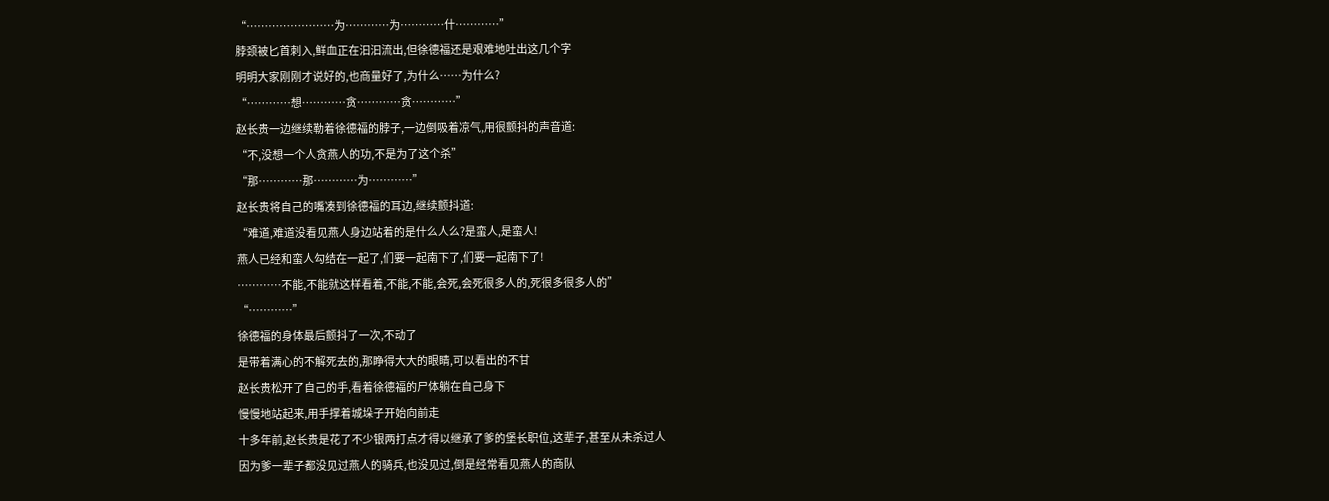“……………………为…………为…………什…………”
脖颈被匕首刺入,鲜血正在汩汩流出,但徐德福还是艰难地吐出这几个字
明明大家刚刚才说好的,也商量好了,为什么……为什么?
“…………想…………贪…………贪…………”
赵长贵一边继续勒着徐德福的脖子,一边倒吸着凉气,用很颤抖的声音道:
“不,没想一个人贪燕人的功,不是为了这个杀”
“那…………那…………为…………”
赵长贵将自己的嘴凑到徐德福的耳边,继续颤抖道:
“难道,难道没看见燕人身边站着的是什么人么?是蛮人,是蛮人!
燕人已经和蛮人勾结在一起了,们要一起南下了,们要一起南下了!
…………不能,不能就这样看着,不能,不能,会死,会死很多人的,死很多很多人的”
“…………”
徐德福的身体最后颤抖了一次,不动了
是带着满心的不解死去的,那睁得大大的眼睛,可以看出的不甘
赵长贵松开了自己的手,看着徐德福的尸体躺在自己身下
慢慢地站起来,用手撑着城垛子开始向前走
十多年前,赵长贵是花了不少银两打点才得以继承了爹的堡长职位,这辈子,甚至从未杀过人
因为爹一辈子都没见过燕人的骑兵,也没见过,倒是经常看见燕人的商队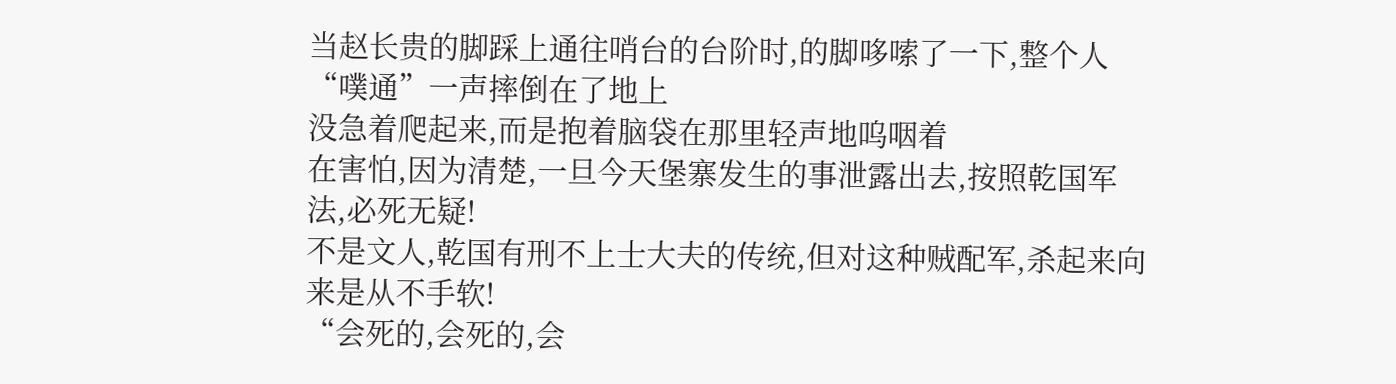当赵长贵的脚踩上通往哨台的台阶时,的脚哆嗦了一下,整个人“噗通”一声摔倒在了地上
没急着爬起来,而是抱着脑袋在那里轻声地呜咽着
在害怕,因为清楚,一旦今天堡寨发生的事泄露出去,按照乾国军法,必死无疑!
不是文人,乾国有刑不上士大夫的传统,但对这种贼配军,杀起来向来是从不手软!
“会死的,会死的,会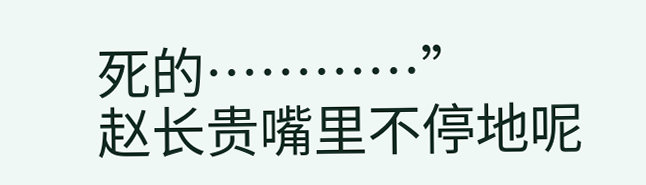死的…………”
赵长贵嘴里不停地呢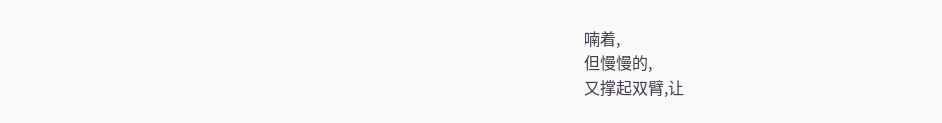喃着,
但慢慢的,
又撑起双臂,让